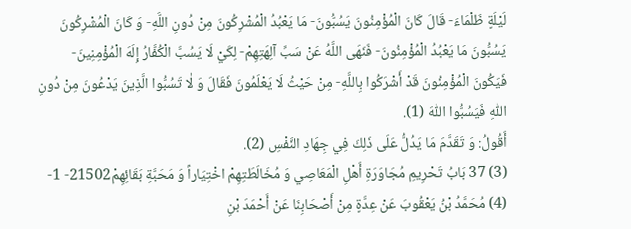لَيْلَةٍ ظَلْمَاءَ- قَالَ كَانَ الْمُؤْمِنُونَ يَسُبُّونَ- مَا يَعْبُدُ الْمُشْرِكُونَ مِنْ دُونِ اللَّهِ- وَ كَانَ الْمُشْرِكُونَ يَسُبُّونَ مَا يَعْبُدُ الْمُؤْمِنُونَ- فَنَهَى اللَّهُ عَنْ سَبِّ آلِهَتِهِمْ- لِكَيْ لَا يَسُبَّ الْكُفَّارُ إِلَهَ الْمُؤْمِنِينَ- فَيَكُونَ الْمُؤْمِنُونَ قَدْ أَشْرَكُوا بِاللَّهِ- مِنْ حَيْثُ لَا يَعْلَمُونَ فَقَالَ وَ لٰا تَسُبُّوا الَّذِينَ يَدْعُونَ مِنْ دُونِ اللّٰهِ فَيَسُبُّوا اللّٰهَ (1).
أَقُولُ: وَ تَقَدَّمَ مَا يَدُلُّ عَلَى ذَلِكَ فِي جِهَادِ النَّفْسِ (2).
(3) 37 بَابُ تَحْرِيمِ مُجَاوَرَةِ أَهْلِ الْمَعَاصِي وَ مُخَالَطَتِهِمْ اخْتِيَاراً وَ مَحَبَّةِ بَقَائِهِمْ21502- 1- (4) مُحَمَّدُ بْنُ يَعْقُوبَ عَنْ عِدَّةٍ مِنْ أَصْحَابِنَا عَنْ أَحْمَدَ بْنِ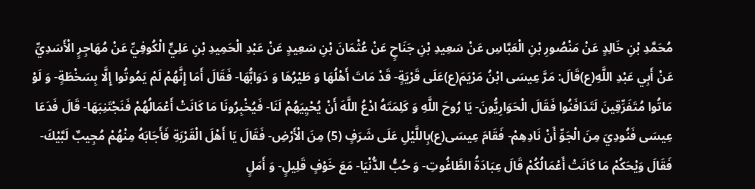مُحَمَّدِ بْنِ خَالِدٍ عَنْ مَنْصُورِ بْنِ الْعَبَّاسِ عَنْ سَعِيدِ بْنِ جَنَاحٍ عَنْ عُثْمَانَ بْنِ سَعِيدٍ عَنْ عَبْدِ الْحَمِيدِ بْنِ عَلِيٍّ الْكُوفِيِّ عَنْ مُهَاجِرٍ الْأَسَدِيِّ عَنْ أَبِي عَبْدِ اللَّهِ(ع)قَالَ: مَرَّ عِيسَى ابْنُ مَرْيَمَ(ع)عَلَى قَرْيَةٍ- قَدْ مَاتَ أَهْلُهَا وَ طَيْرُهَا وَ دَوَابُّهَا- فَقَالَ أَمَا إِنَّهُمْ لَمْ يَمُوتُوا إِلَّا بِسَخْطَةٍ- وَ لَوْ مَاتُوا مُتَفَرِّقِينَ لَتَدَافَنُوا فَقَالَ الْحَوَارِيُّونَ- يَا رُوحَ اللَّهِ وَ كَلِمَتَهُ ادْعُ اللَّهَ أَنْ يُحْيِيَهُمْ لَنَا- فَيُخْبِرُونَا مَا كَانَتْ أَعْمَالُهُمْ فَنَجْتَنِبَهَا- قَالَ فَدَعَا عِيسَى فَنُودِيَ مِنَ الْجَوِّ أَنْ نَادِهِمْ- فَقَامَ عِيسَى(ع)بِاللَّيْلِ عَلَى شَرَفٍ (5) مِنَ الْأَرْضِ- فَقَالَ يَا أَهْلَ الْقَرْيَةِ فَأَجَابَهُ مِنْهُمْ مُجِيبٌ لَبَّيْكَ- فَقَالَ وَيْحَكُمْ مَا كَانَتْ أَعْمَالُكُمْ قَالَ عِبَادَةُ الطَّاغُوتِ- وَ حُبُّ الدُّنْيَا- مَعَ خَوْفٍ قَلِيلٍ- وَ أَمَلٍ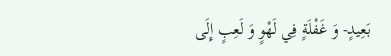بَعِيدٍ- وَ غَفْلَةٍ فِي لَهْوٍ وَ لَعِبٍ إِلَى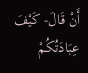أَنْ قَالَ- كَيْفَ عِبَادَتُكُمْ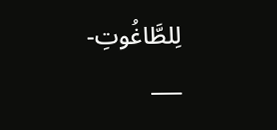لِلطَّاغُوتِ-
___